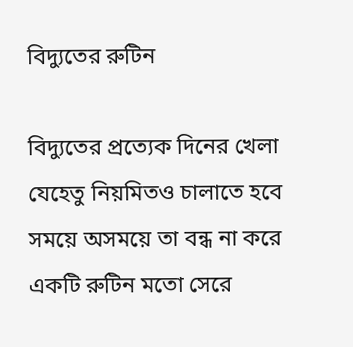বিদ্যুতের রুটিন

বিদ্যুতের প্রত্যেক দিনের খেলা
যেহেতু নিয়মিতও চালাতে হবে
সময়ে অসময়ে তা বন্ধ না করে
একটি রুটিন মতো সেরে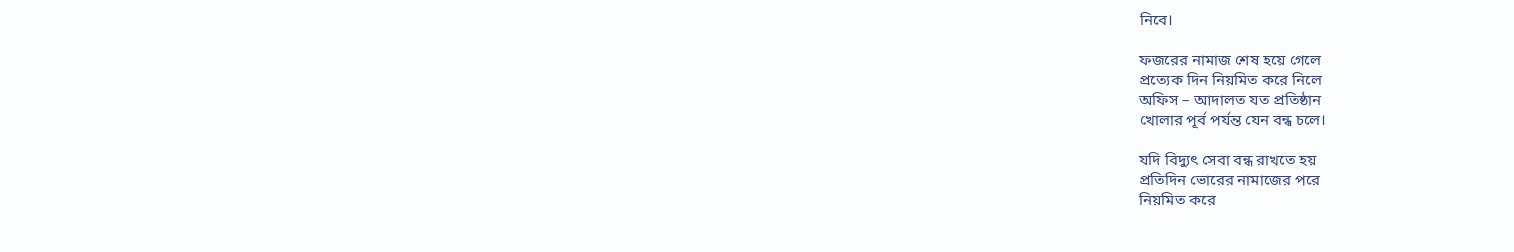নিবে।

ফজরের নামাজ শেষ হয়ে গেলে
প্রত্যেক দিন নিয়মিত করে নিলে
অফিস – আদালত যত প্রতিষ্ঠান
খোলার পূর্ব পর্যন্ত যেন বন্ধ চলে।

যদি বিদ্যুৎ সেবা বন্ধ রাখতে হয়
প্রতিদিন ভোরের নামাজের পরে
নিয়মিত করে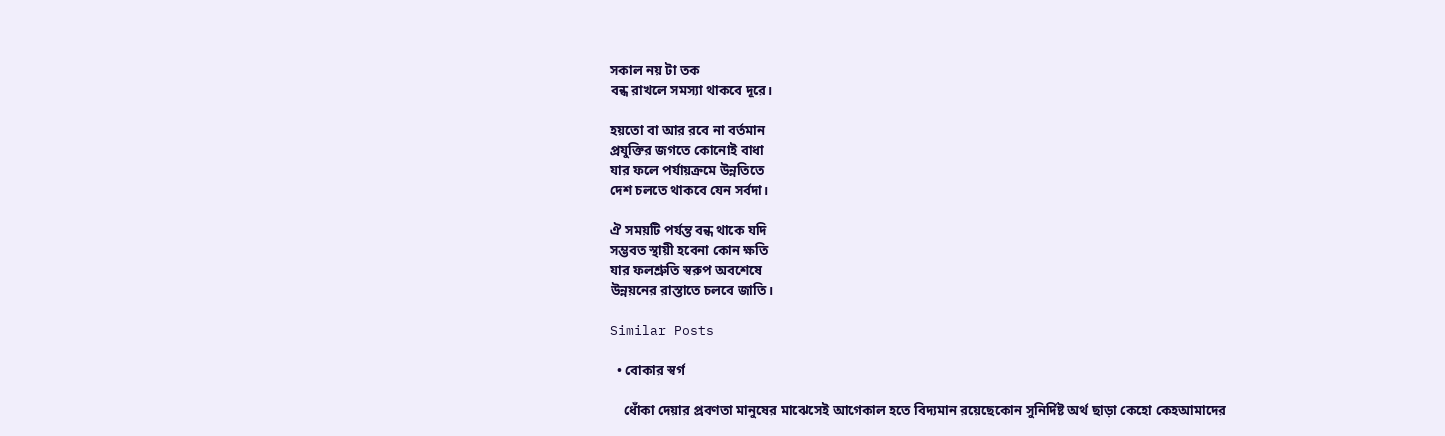সকাল নয় টা তক
বন্ধ রাখলে সমস্যা থাকবে দূরে।

হয়তো বা আর রবে না বর্তমান
প্রযুক্তির জগতে কোনোই বাধা
যার ফলে পর্যায়ক্রমে উন্নতিতে
দেশ চলতে থাকবে যেন সর্বদা।

ঐ সময়টি পর্যন্ত বন্ধ থাকে যদি
সম্ভবত স্থায়ী হবেনা কোন ক্ষতি
যার ফলশ্রুতি স্বরুপ অবশেষে
উন্নয়নের রাস্তাতে চলবে জাতি।

Similar Posts

  • বোকার স্বর্গ

    ধোঁকা দেয়ার প্রবণতা মানুষের মাঝেসেই আগেকাল হতে বিদ্যমান রয়েছেকোন সুনির্দিষ্ট অর্থ ছাড়া কেহো কেহআমাদের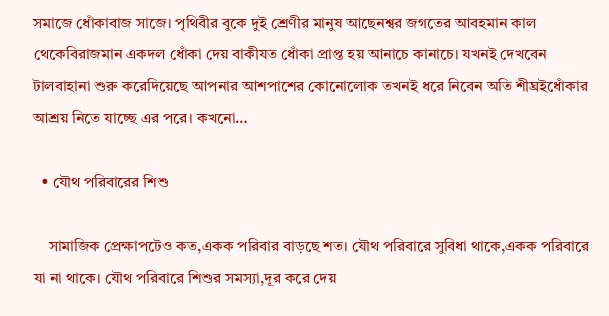সমাজে ধোঁকাবাজ সাজে। পৃথিবীর বুকে দুই শ্রেণীর মানুষ আছেনশ্বর জগতের আবহমান কাল থেকেবিরাজমান একদল ধোঁকা দেয় বাকীযত ধোঁকা প্রাপ্ত হয় আনাচে কানাচে। যখনই দেখবেন টালবাহানা শুরু করেদিয়েছে আপনার আশপাশের কোনোলোক তখনই ধরে নিবেন অতি শীঘ্রইধোঁকার আশ্রয় নিতে যাচ্ছে এর পরে। কখনো…

  • যৌথ পরিবারের শিশু

    সামাজিক প্রেক্ষাপটেও কত,একক পরিবার বাড়ছে শত। যৌথ পরিবারে সুবিধা থাকে,একক পরিবারে যা না থাকে। যৌথ পরিবারে শিশুর সমস্যা,দূর করে দেয়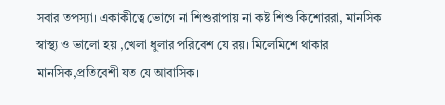সবার তপস্যা। একাকীত্বে ভোগে না শিশুরাপায় না কষ্ট শিশু কিশোররা, মানসিক স্বাস্থ্য ও ভালো হয় ,খেলা ধুলার পরিবেশ যে রয়। মিলেমিশে থাকার মানসিক,প্রতিবেশী যত যে আবাসিক।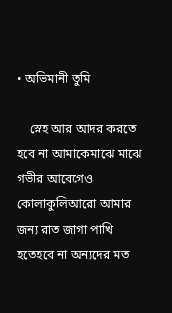• অভিমানী তুমি

    স্নেহ আর আদর করতে হবে না আমাকেমাঝে মাঝে গভীর আবেগেও কোলাকুলিআরো আমার জন্য রাত জাগা পাখি হতেহবে না অন্যদের মত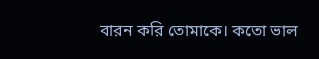বারন করি তোমাকে। কতো ভাল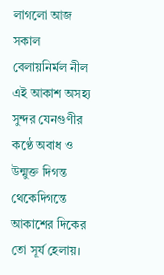লাগলো আজ সকাল বেলায়নির্মল নীল এই আকাশ অসহ্য সুন্দর যেনগুণীর কণ্ঠে অবাধ ও উন্মুক্ত দিগন্ত থেকেদিগন্তে আকাশের দিকের তো সূর্য হেলায়।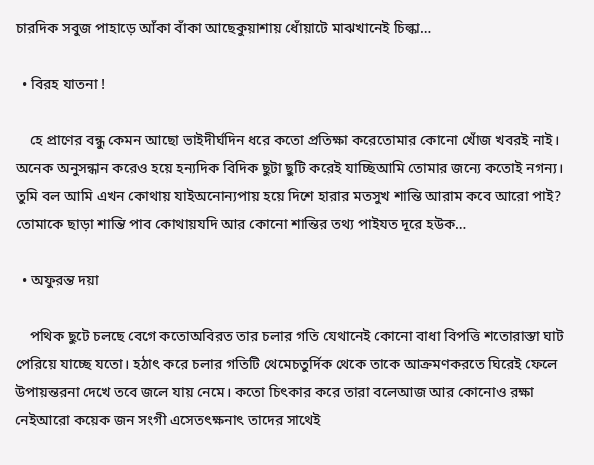চারদিক সবুজ পাহাড়ে আঁকা বাঁকা আছেকুয়াশায় ধোঁয়াটে মাঝখানেই চিল্কা…

  • বিরহ যাতনা !

    হে প্রাণের বন্ধু কেমন আছো ভাইদীর্ঘদিন ধরে কতো প্রতিক্ষা করেতোমার কোনো খোঁজ খবরই নাই। অনেক অনুসন্ধান করেও হয়ে হন্যদিক বিদিক ছুটা ছুটি করেই যাচ্ছিআমি তোমার জন্যে কতোই নগন্য। তুমি বল আমি এখন কোথায় যাইঅনোন্যপায় হয়ে দিশে হারার মতসুখ শান্তি আরাম কবে আরো পাই? তোমাকে ছাড়া শান্তি পাব কোথায়যদি আর কোনো শান্তির তথ্য পাইযত দূরে হউক…

  • অফুরন্ত দয়া

    পথিক ছুটে চলছে বেগে কতোঅবিরত তার চলার গতি যেথানেই কোনো বাধা বিপত্তি শতোরাস্তা ঘাট পেরিয়ে যাচ্ছে যতো। হঠাৎ করে চলার গতিটি থেমেচতুর্দিক থেকে তাকে আক্রমণকরতে ঘিরেই ফেলে উপায়ন্তরনা দেখে তবে জলে যায় নেমে। কতো চিৎকার করে তারা বলেআজ আর কোনোও রক্ষা নেইআরো কয়েক জন সংগী এসেতৎক্ষনাৎ তাদের সাথেই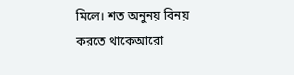মিলে। শত অনুনয় বিনয় করতে থাকেআরো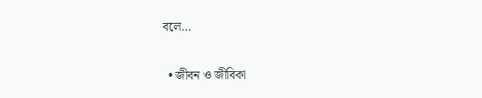বলে…

  • জীবন ও জীবিকা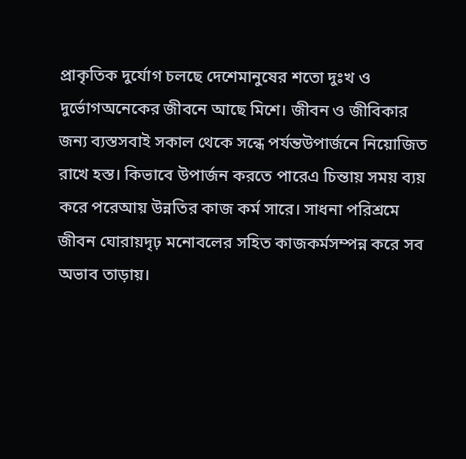প্রাকৃতিক দুর্যোগ চলছে দেশেমানুষের শতো দুঃখ ও দুর্ভোগঅনেকের জীবনে আছে মিশে। জীবন ও জীবিকার জন্য ব্যস্তসবাই সকাল থেকে সন্ধে পর্যন্তউপার্জনে নিয়োজিত রাখে হস্ত। কিভাবে উপার্জন করতে পারেএ চিন্তায় সময় ব্যয় করে পরেআয় উন্নতির কাজ কর্ম সারে। সাধনা পরিশ্রমে জীবন ঘোরায়দৃঢ় মনোবলের সহিত কাজকর্মসম্পন্ন করে সব অভাব তাড়ায়।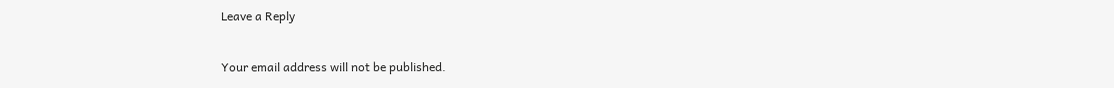Leave a Reply

Your email address will not be published.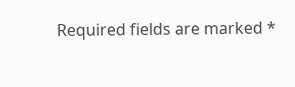Required fields are marked *